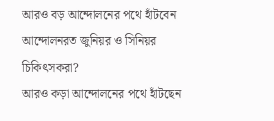আরও বড় আন্দোলনের পথে হাঁটবেন আন্দোলনরত জুনিয়র ও সিনিয়র চিকিৎসকরা?
আরও কড়া আন্দোলনের পথে হাঁটছেন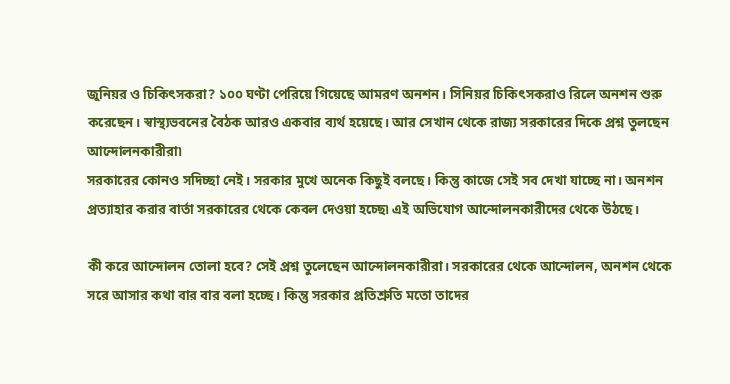জুনিয়র ও চিকিৎসকরা? ১০০ ঘণ্টা পেরিয়ে গিয়েছে আমরণ অনশন। সিনিয়র চিকিৎসকরাও রিলে অনশন শুরু করেছেন। স্বাস্থ্যভবনের বৈঠক আরও একবার ব্যর্থ হয়েছে। আর সেখান থেকে রাজ্য সরকারের দিকে প্রশ্ন তুলছেন আন্দোলনকারীরা৷
সরকারের কোনও সদিচ্ছা নেই। সরকার মুখে অনেক কিছুই বলছে। কিন্তু কাজে সেই সব দেখা যাচ্ছে না। অনশন প্রত্যাহার করার বার্তা সরকারের থেকে কেবল দেওয়া হচ্ছে৷ এই অভিযোগ আন্দোলনকারীদের থেকে উঠছে।

কী করে আন্দোলন তোলা হবে? সেই প্রশ্ন তুলেছেন আন্দোলনকারীরা। সরকারের থেকে আন্দোলন, অনশন থেকে সরে আসার কথা বার বার বলা হচ্ছে। কিন্তু সরকার প্রতিশ্রুতি মতো তাদের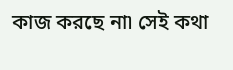কাজ করছে না৷ সেই কথা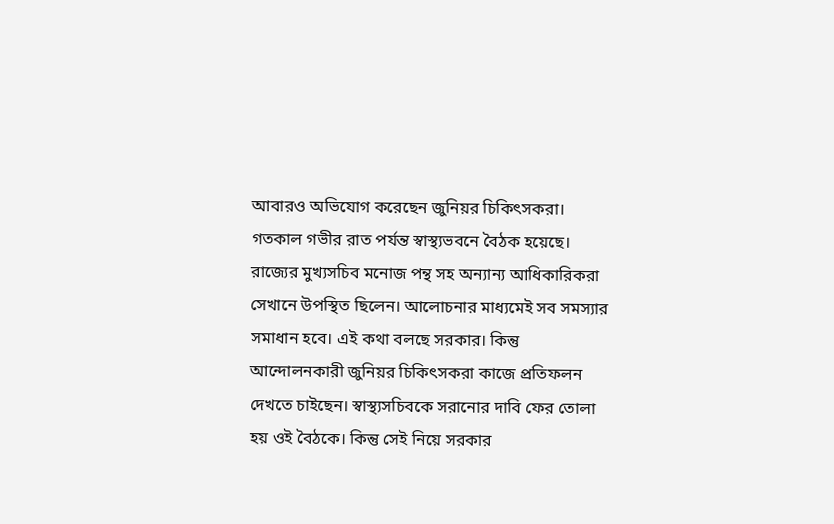আবারও অভিযোগ করেছেন জুনিয়র চিকিৎসকরা। গতকাল গভীর রাত পর্যন্ত স্বাস্থ্যভবনে বৈঠক হয়েছে।
রাজ্যের মুখ্যসচিব মনোজ পন্থ সহ অন্যান্য আধিকারিকরা সেখানে উপস্থিত ছিলেন। আলোচনার মাধ্যমেই সব সমস্যার সমাধান হবে। এই কথা বলছে সরকার। কিন্তু আন্দোলনকারী জুনিয়র চিকিৎসকরা কাজে প্রতিফলন দেখতে চাইছেন। স্বাস্থ্যসচিবকে সরানোর দাবি ফের তোলা হয় ওই বৈঠকে। কিন্তু সেই নিয়ে সরকার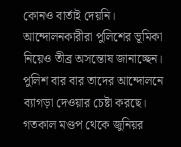কোনও বার্তাই দেয়নি।
আন্দোলনকারীরা পুলিশের ভূমিকা নিয়েও তীব্র অসন্তোষ জানাচ্ছেন। পুলিশ বার বার তাদের আন্দোলনে ব্যাগড়া দেওয়ার চেষ্টা করছে। গতকাল মণ্ডপ থেকে জুনিয়র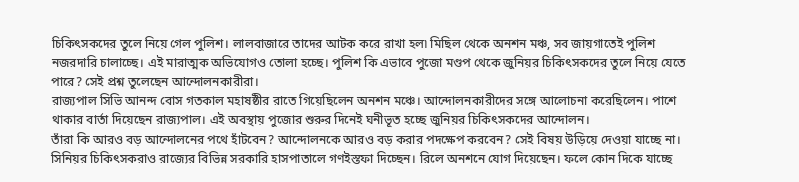চিকিৎসকদের তুলে নিয়ে গেল পুলিশ। লালবাজারে তাদের আটক করে রাখা হল৷ মিছিল থেকে অনশন মঞ্চ, সব জায়গাতেই পুলিশ নজরদারি চালাচ্ছে। এই মারাত্মক অভিযোগও তোলা হচ্ছে। পুলিশ কি এভাবে পুজো মণ্ডপ থেকে জুনিয়র চিকিৎসকদের তুলে নিয়ে যেতে পারে? সেই প্রশ্ন তুলেছেন আন্দোলনকারীরা।
রাজ্যপাল সিভি আনন্দ বোস গতকাল মহাষষ্ঠীর রাতে গিয়েছিলেন অনশন মঞ্চে। আন্দোলনকারীদের সঙ্গে আলোচনা করেছিলেন। পাশে থাকার বার্তা দিয়েছেন রাজ্যপাল। এই অবস্থায় পুজোর শুরুর দিনেই ঘনীভূত হচ্ছে জুনিয়র চিকিৎসকদের আন্দোলন।
তাঁরা কি আরও বড় আন্দোলনের পথে হাঁটবেন? আন্দোলনকে আরও বড় করার পদক্ষেপ করবেন? সেই বিষয় উড়িয়ে দেওয়া যাচ্ছে না। সিনিয়র চিকিৎসকরাও রাজ্যের বিভিন্ন সরকারি হাসপাতালে গণইস্তফা দিচ্ছেন। রিলে অনশনে যোগ দিয়েছেন। ফলে কোন দিকে যাচ্ছে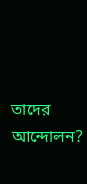তাদের আন্দোলন?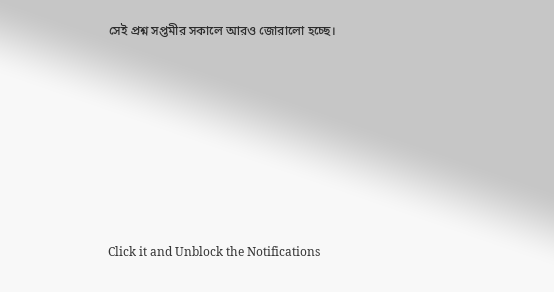সেই প্রশ্ন সপ্তমীর সকালে আরও জোরালো হচ্ছে।












Click it and Unblock the Notifications